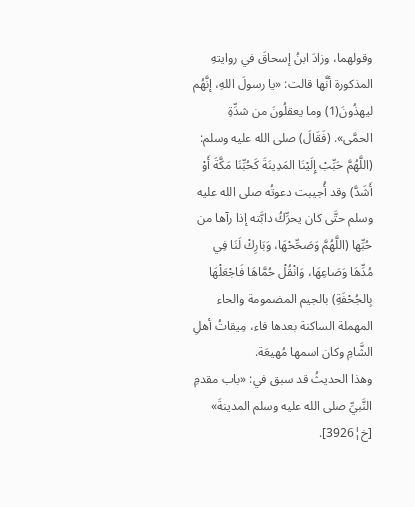وقولهما، وزادَ ابنُ إسحاقَ في روايتهِ المذكورة أنَّها قالت: «يا رسولَ اللهِ، إنَّهُم ليهذُونَ(1) وما يعقلُونَ من شدِّةِ الحمَّى». (فَقَالَ) صلى الله عليه وسلم: (اللَّهُمَّ حَبِّبْ إِلَيْنَا المَدِينَةَ كَحُبِّنَا مَكَّةَ أَوْ أَشَدَّ) وقد أُجيبت دعوتُه صلى الله عليه وسلم حتَّى كان يحرِّكُ دابَّته إذا رآها من حُبِّها (اللَّهُمَّ وَصَحِّحْهَا، وَبَارِكْ لَنَا فِي مُدِّهَا وَصَاعِهَا، وَانْقُلْ حُمَّاهَا فَاجْعَلْهَا بِالجُحْفَةِ) بالجيم المضمومة والحاء المهملة الساكنة بعدها فاء، مِيقاتُ أهلِ الشَّامِ وكان اسمها مُهيعَة.
وهذا الحديثُ قد سبق في: «باب مقدمِ النَّبيِّ صلى الله عليه وسلم المدينةَ» [خ¦3926].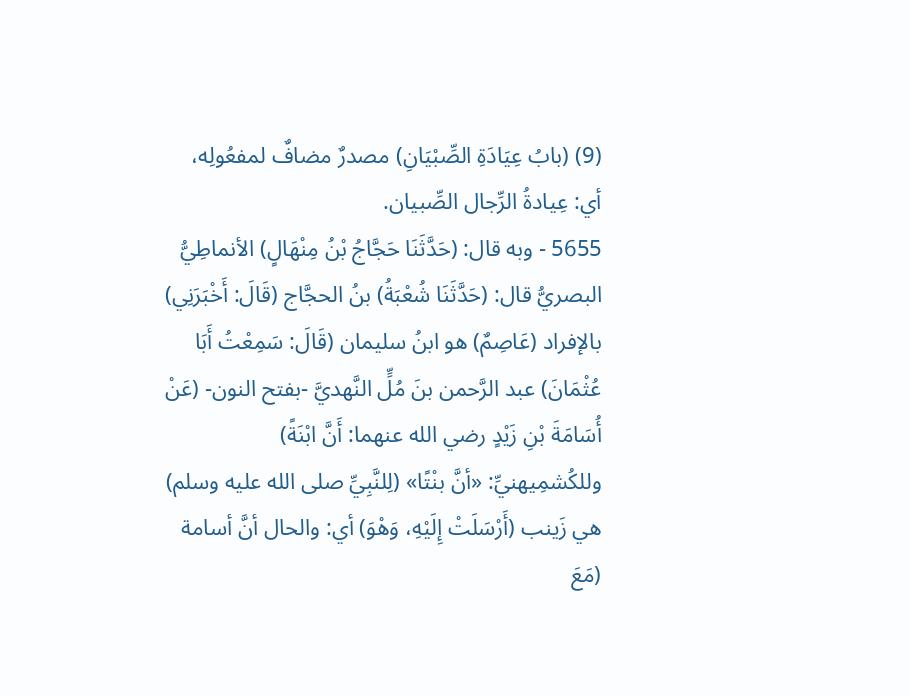(9) (بابُ عِيَادَةِ الصِّبْيَانِ) مصدرٌ مضافٌ لمفعُولِه، أي: عِيادةُ الرِّجال الصِّبيان.
5655 - وبه قال: (حَدَّثَنَا حَجَّاجُ بْنُ مِنْهَالٍ) الأنماطِيُّ البصريُّ قال: (حَدَّثَنَا شُعْبَةُ) بنُ الحجَّاج (قَالَ: أَخْبَرَنِي) بالإفراد (عَاصِمٌ) هو ابنُ سليمان (قَالَ: سَمِعْتُ أَبَا عُثْمَانَ) عبد الرَّحمن بنَ مُلٍّ النَّهديَّ -بفتح النون- (عَنْ أُسَامَةَ بْنِ زَيْدٍ رضي الله عنهما: أَنَّ ابْنَةً) وللكُشمِيهنيِّ: «أنَّ بنْتًا» (لِلنَّبِيِّ صلى الله عليه وسلم) هي زَينب (أَرْسَلَتْ إِلَيْهِ، وَهْوَ) أي: والحال أنَّ أسامة (مَعَ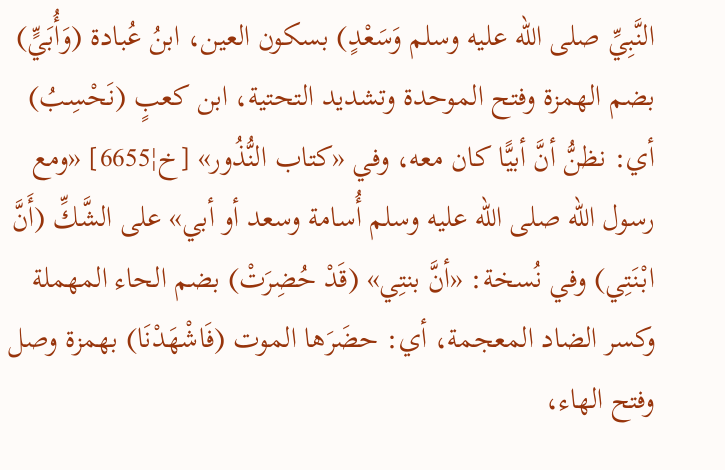النَّبِيِّ صلى الله عليه وسلم وَسَعْدٍ) بسكون العين، ابنُ عُبادة (وَأُبَيٍّ) بضم الهمزة وفتح الموحدة وتشديد التحتية، ابن كعبٍ (نَحْسِبُ) أي: نظنُّ أنَّ أبيًّا كان معه، وفي «كتاب النُّذُور» [خ¦6655] «ومع رسول الله صلى الله عليه وسلم أُسامة وسعد أو أبي» على الشَّكِّ (أَنَّ ابْنَتِي) وفي نُسخة: «أنَّ بنتِي» (قَدْ حُضِرَتْ) بضم الحاء المهملة وكسر الضاد المعجمة، أي: حضَرَها الموت (فَاشْهَدْنَا) بهمزة وصل وفتح الهاء،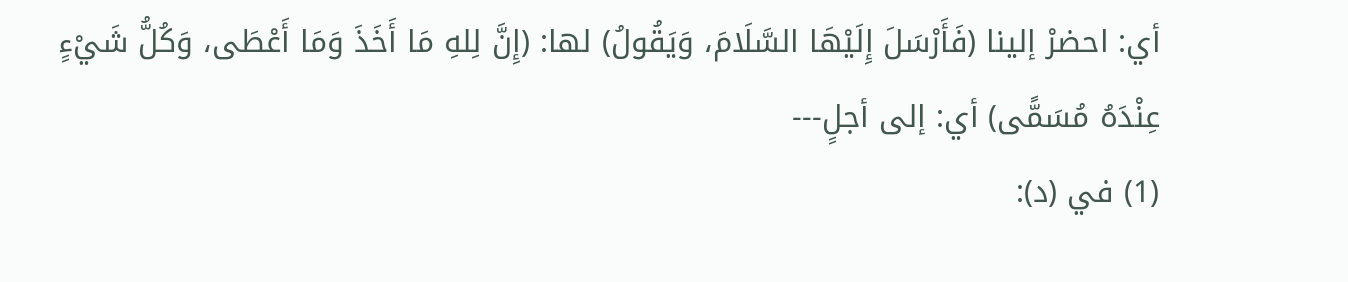أي: احضرْ إلينا (فَأَرْسَلَ إِلَيْهَا السَّلَامَ، وَيَقُولُ) لها: (إِنَّ لِلهِ مَا أَخَذَ وَمَا أَعْطَى، وَكُلُّ شَيْءٍ عِنْدَهُ مُسَمًّى) أي: إلى أجلٍ---
(1) في (د):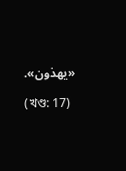«يهذون».

(খণ্ড: 17)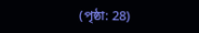(পৃষ্ঠা: 28)